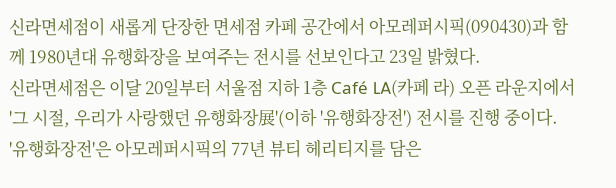신라면세점이 새롭게 단장한 면세점 카페 공간에서 아모레퍼시픽(090430)과 함께 1980년대 유행화장을 보여주는 전시를 선보인다고 23일 밝혔다.
신라면세점은 이달 20일부터 서울점 지하 1층 Café LA(카페 라) 오픈 라운지에서 '그 시절, 우리가 사랑했던 유행화장展'(이하 '유행화장전') 전시를 진행 중이다.
'유행화장전'은 아모레퍼시픽의 77년 뷰티 헤리티지를 담은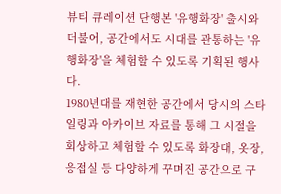뷰티 큐레이션 단행본 '유행화장' 출시와 더불어, 공간에서도 시대를 관통하는 '유행화장'을 체험할 수 있도록 기획된 행사다.
1980년대를 재현한 공간에서 당시의 스타일링과 아카이브 자료를 통해 그 시절을 회상하고 체험할 수 있도록 화장대, 옷장, 응접실 등 다양하게 꾸며진 공간으로 구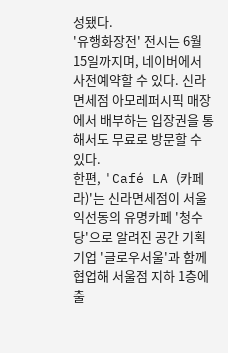성됐다.
'유행화장전' 전시는 6월 15일까지며, 네이버에서 사전예약할 수 있다. 신라면세점 아모레퍼시픽 매장에서 배부하는 입장권을 통해서도 무료로 방문할 수 있다.
한편, 'Café LA (카페 라)'는 신라면세점이 서울 익선동의 유명카페 '청수당'으로 알려진 공간 기획 기업 '글로우서울'과 함께 협업해 서울점 지하 1층에 출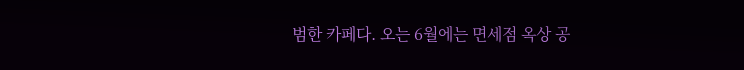범한 카페다. 오는 6월에는 면세점 옥상 공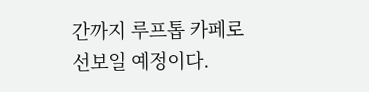간까지 루프톱 카페로 선보일 예정이다.